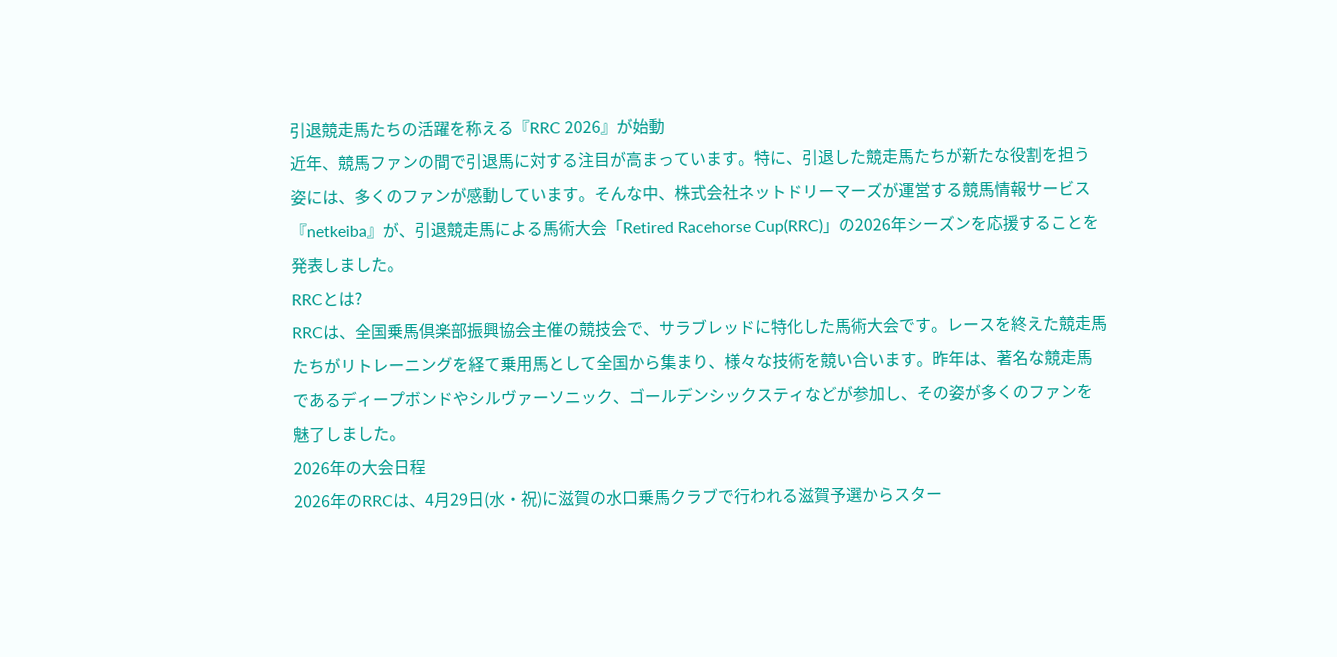引退競走馬たちの活躍を称える『RRC 2026』が始動
近年、競馬ファンの間で引退馬に対する注目が高まっています。特に、引退した競走馬たちが新たな役割を担う姿には、多くのファンが感動しています。そんな中、株式会社ネットドリーマーズが運営する競馬情報サービス『netkeiba』が、引退競走馬による馬術大会「Retired Racehorse Cup(RRC)」の2026年シーズンを応援することを発表しました。
RRCとは?
RRCは、全国乗馬倶楽部振興協会主催の競技会で、サラブレッドに特化した馬術大会です。レースを終えた競走馬たちがリトレーニングを経て乗用馬として全国から集まり、様々な技術を競い合います。昨年は、著名な競走馬であるディープボンドやシルヴァーソニック、ゴールデンシックスティなどが参加し、その姿が多くのファンを魅了しました。
2026年の大会日程
2026年のRRCは、4月29日(水・祝)に滋賀の水口乗馬クラブで行われる滋賀予選からスター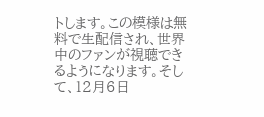トします。この模様は無料で生配信され、世界中のファンが視聴できるようになります。そして、12月6日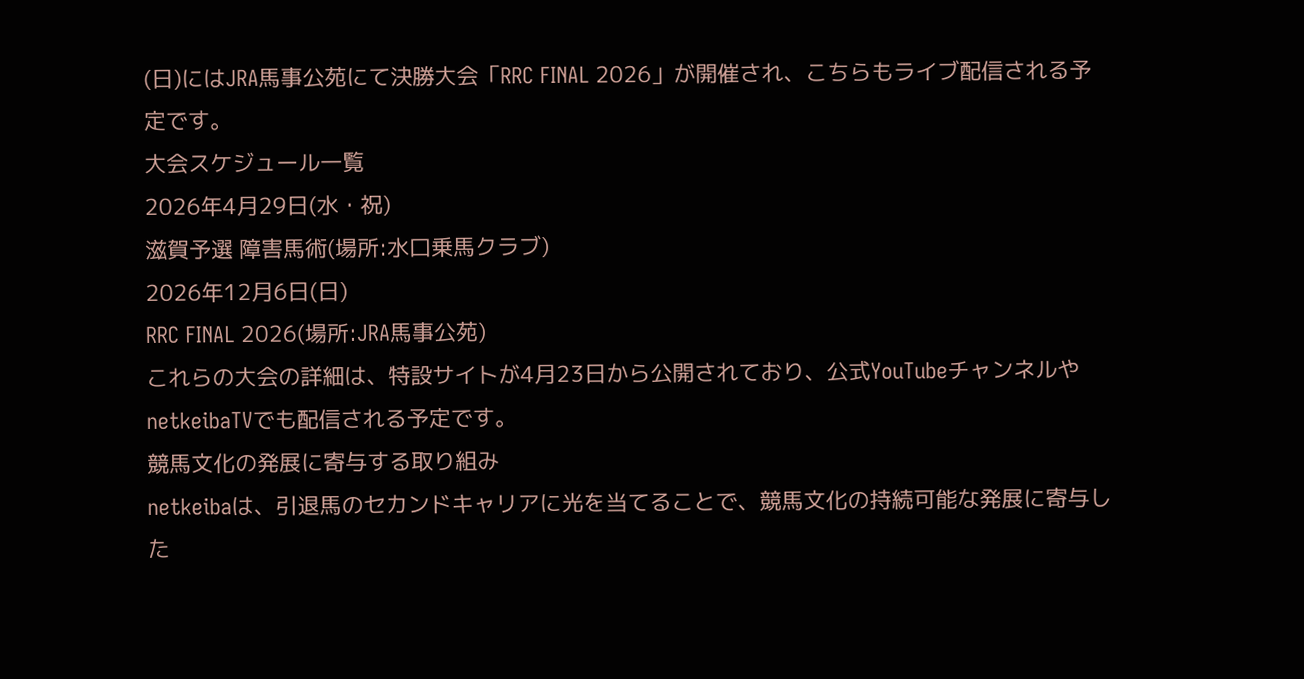(日)にはJRA馬事公苑にて決勝大会「RRC FINAL 2026」が開催され、こちらもライブ配信される予定です。
大会スケジュール一覧
2026年4月29日(水・祝)
滋賀予選 障害馬術(場所:水口乗馬クラブ)
2026年12月6日(日)
RRC FINAL 2026(場所:JRA馬事公苑)
これらの大会の詳細は、特設サイトが4月23日から公開されており、公式YouTubeチャンネルやnetkeibaTVでも配信される予定です。
競馬文化の発展に寄与する取り組み
netkeibaは、引退馬のセカンドキャリアに光を当てることで、競馬文化の持続可能な発展に寄与した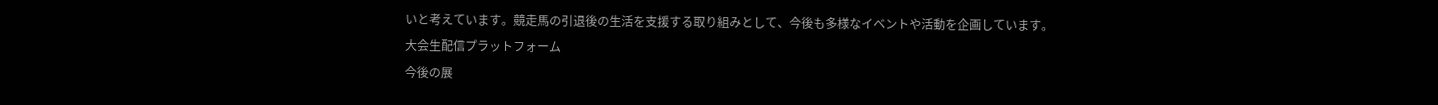いと考えています。競走馬の引退後の生活を支援する取り組みとして、今後も多様なイベントや活動を企画しています。
大会生配信プラットフォーム
今後の展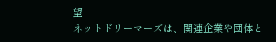望
ネットドリーマーズは、関連企業や団体と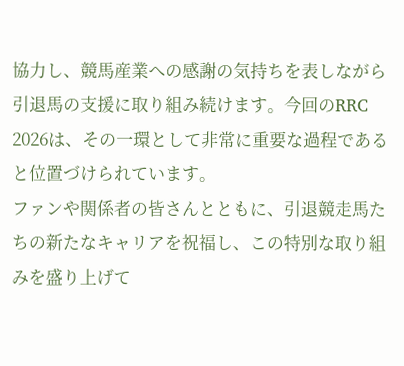協力し、競馬産業への感謝の気持ちを表しながら引退馬の支援に取り組み続けます。今回のRRC 2026は、その一環として非常に重要な過程であると位置づけられています。
ファンや関係者の皆さんとともに、引退競走馬たちの新たなキャリアを祝福し、この特別な取り組みを盛り上げて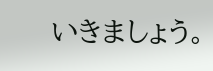いきましょう。